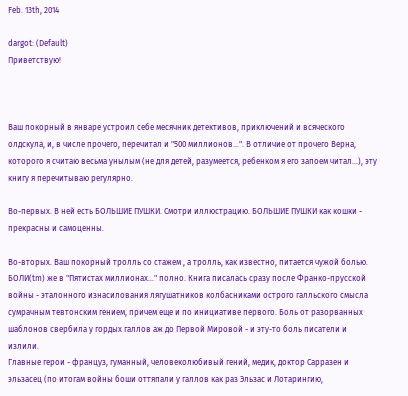Feb. 13th, 2014

dargot: (Default)
Приветствую!



Ваш покорный в январе устроил себе месячник детективов, приключений и всяческого олдскула, и, в числе прочего, перечитал и "500 миллионов...". В отличие от прочего Верна, которого я считаю весьма унылым (не для детей, разумеется, ребенком я его запоем читал...), эту книгу я перечитываю регулярно.

Во-первых. В ней есть БОЛЬШИЕ ПУШКИ. Смотри иллюстрацию. БОЛЬШИЕ ПУШКИ как кошки - прекрасны и самоценны.

Во-вторых. Ваш покорный тролль со стажем , а тролль, как известно, питается чужой болью. БОЛИ(tm) же в "Пятистах миллионах..." полно. Книга писалась сразу после Франко-прусской войны - эталонного изнасилования лягушатников колбасниками острого галльского смысла сумрачным тевтонским гением, причем еще и по инициативе первого. Боль от разорванных шаблонов свербила у гордых галлов аж до Первой Мировой - и эту-то боль писатели и излили.
Главные герои - француз, гуманный, человеколюбивый гений, медик, доктор Сарразен и эльзасец (по итогам войны боши оттяпали у галлов как раз Эльзас и Лотарингию,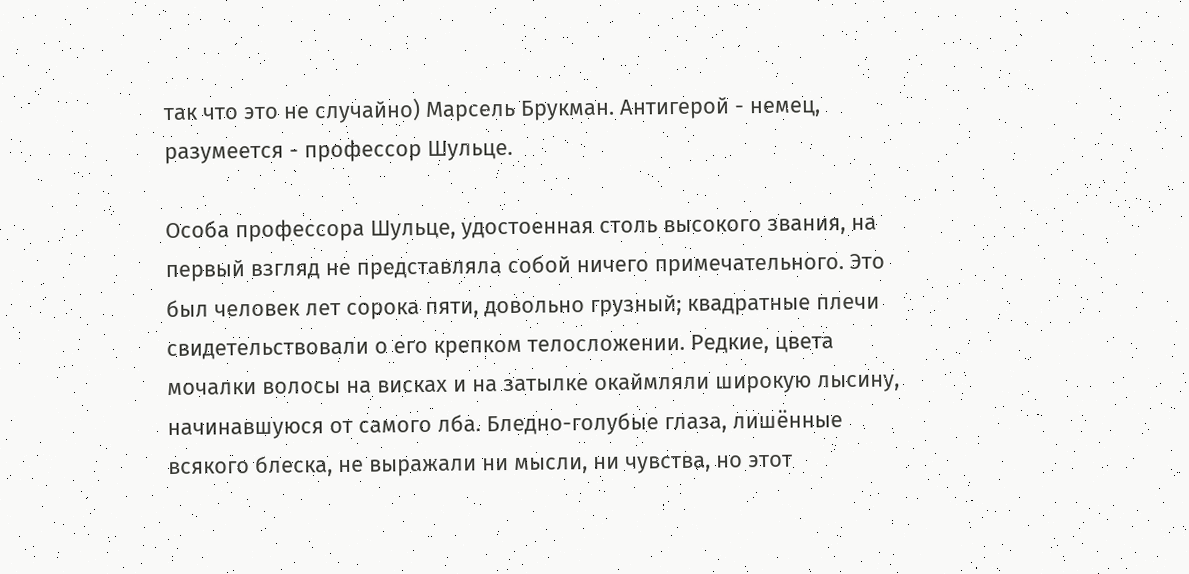так что это не случайно) Марсель Брукман. Антигерой - немец, разумеется - профессор Шульце.

Особа профессора Шульце, удостоенная столь высокого звания, на первый взгляд не представляла собой ничего примечательного. Это был человек лет сорока пяти, довольно грузный; квадратные плечи свидетельствовали о его крепком телосложении. Редкие, цвета мочалки волосы на висках и на затылке окаймляли широкую лысину, начинавшуюся от самого лба. Бледно-голубые глаза, лишённые всякого блеска, не выражали ни мысли, ни чувства, но этот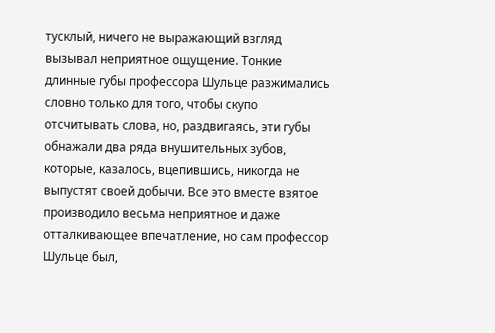тусклый, ничего не выражающий взгляд вызывал неприятное ощущение. Тонкие длинные губы профессора Шульце разжимались словно только для того, чтобы скупо отсчитывать слова, но, раздвигаясь, эти губы обнажали два ряда внушительных зубов, которые, казалось, вцепившись, никогда не выпустят своей добычи. Все это вместе взятое производило весьма неприятное и даже отталкивающее впечатление, но сам профессор Шульце был,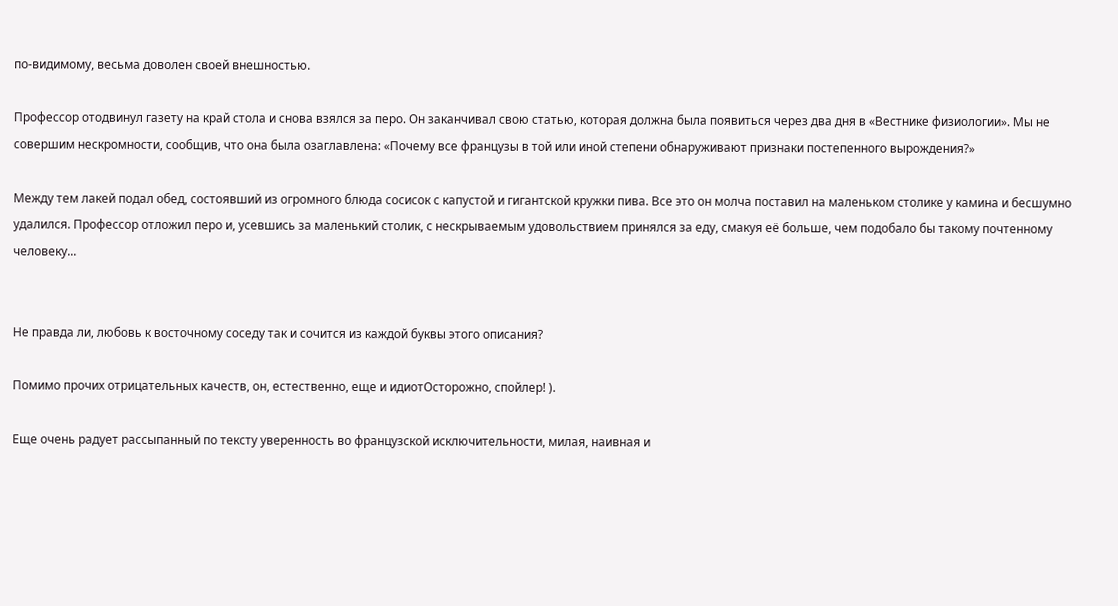по-видимому, весьма доволен своей внешностью.

Профессор отодвинул газету на край стола и снова взялся за перо. Он заканчивал свою статью, которая должна была появиться через два дня в «Вестнике физиологии». Мы не совершим нескромности, сообщив, что она была озаглавлена: «Почему все французы в той или иной степени обнаруживают признаки постепенного вырождения?»

Между тем лакей подал обед, состоявший из огромного блюда сосисок с капустой и гигантской кружки пива. Все это он молча поставил на маленьком столике у камина и бесшумно удалился. Профессор отложил перо и, усевшись за маленький столик, с нескрываемым удовольствием принялся за еду, смакуя её больше, чем подобало бы такому почтенному человеку...


Не правда ли, любовь к восточному соседу так и сочится из каждой буквы этого описания?

Помимо прочих отрицательных качеств, он, естественно, еще и идиотОсторожно, спойлер! ).

Еще очень радует рассыпанный по тексту уверенность во французской исключительности, милая, наивная и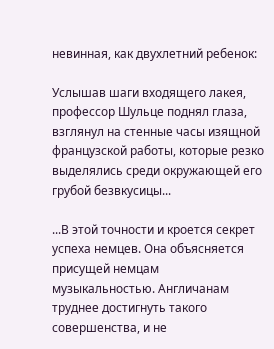невинная, как двухлетний ребенок:

Услышав шаги входящего лакея, профессор Шульце поднял глаза, взглянул на стенные часы изящной французской работы, которые резко выделялись среди окружающей его грубой безвкусицы...

...В этой точности и кроется секрет успеха немцев. Она объясняется присущей немцам музыкальностью. Англичанам труднее достигнуть такого совершенства, и не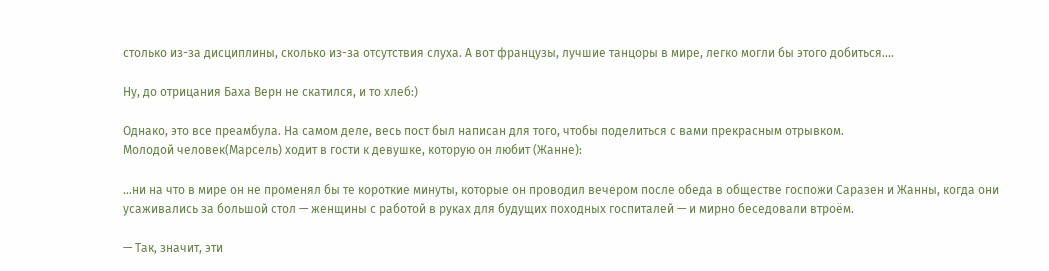столько из-за дисциплины, сколько из-за отсутствия слуха. А вот французы, лучшие танцоры в мире, легко могли бы этого добиться....

Ну, до отрицания Баха Верн не скатился, и то хлеб:)

Однако, это все преамбула. На самом деле, весь пост был написан для того, чтобы поделиться с вами прекрасным отрывком.
Молодой человек(Марсель) ходит в гости к девушке, которую он любит (Жанне):

...ни на что в мире он не променял бы те короткие минуты, которые он проводил вечером после обеда в обществе госпожи Саразен и Жанны, когда они усаживались за большой стол — женщины с работой в руках для будущих походных госпиталей — и мирно беседовали втроём.

— Так, значит, эти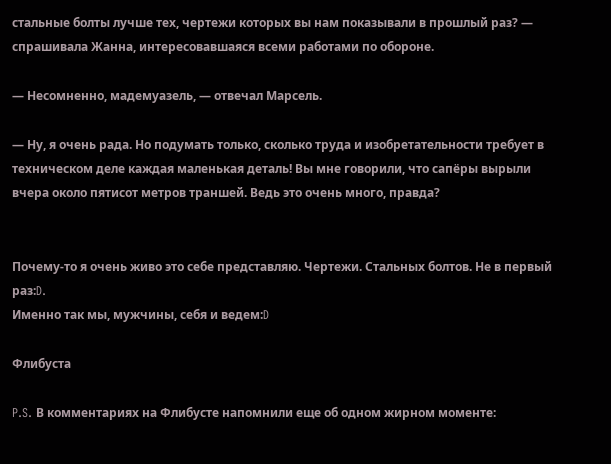стальные болты лучше тех, чертежи которых вы нам показывали в прошлый раз? — спрашивала Жанна, интересовавшаяся всеми работами по обороне.

— Несомненно, мадемуазель, — отвечал Марсель.

— Ну, я очень рада. Но подумать только, сколько труда и изобретательности требует в техническом деле каждая маленькая деталь! Вы мне говорили, что сапёры вырыли вчера около пятисот метров траншей. Ведь это очень много, правда?


Почему-то я очень живо это себе представляю. Чертежи. Стальных болтов. Не в первый раз:D.
Именно так мы, мужчины, себя и ведем:D

Флибуста

P.S. В комментариях на Флибусте напомнили еще об одном жирном моменте: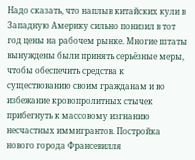Надо сказать, что наплыв китайских кули в Западную Америку сильно понизил в тот год цены на рабочем рынке. Многие штаты вынуждены были принять серьёзные меры, чтобы обеспечить средства к существованию своим гражданам и во избежание кровопролитных стычек прибегнуть к массовому изгнанию несчастных иммигрантов. Постройка нового города Франсевилля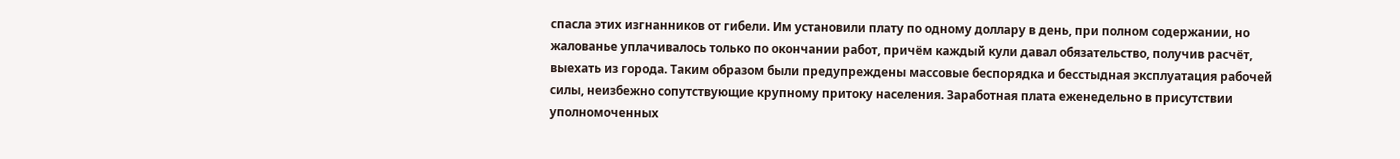спасла этих изгнанников от гибели. Им установили плату по одному доллару в день, при полном содержании, но жалованье уплачивалось только по окончании работ, причём каждый кули давал обязательство, получив расчёт, выехать из города. Таким образом были предупреждены массовые беспорядка и бесстыдная эксплуатация рабочей силы, неизбежно сопутствующие крупному притоку населения. Заработная плата еженедельно в присутствии уполномоченных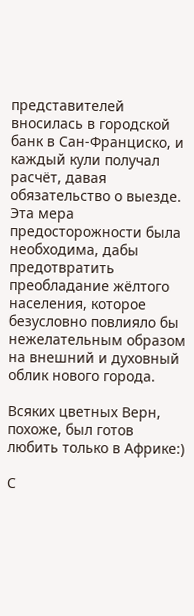представителей вносилась в городской банк в Сан-Франциско, и каждый кули получал расчёт, давая обязательство о выезде. Эта мера предосторожности была необходима, дабы предотвратить преобладание жёлтого населения, которое безусловно повлияло бы нежелательным образом на внешний и духовный облик нового города.

Всяких цветных Верн, похоже, был готов любить только в Африке:)

С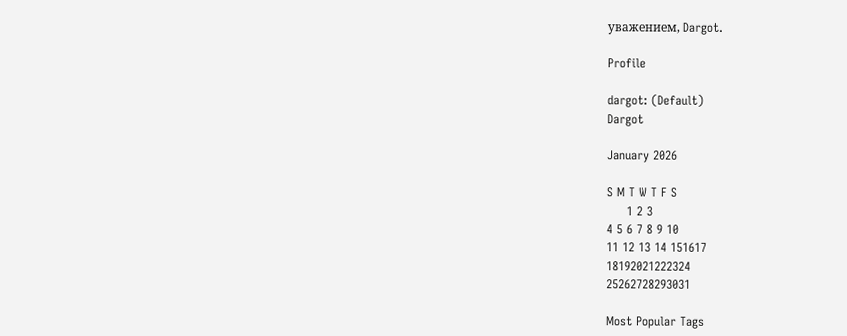уважением, Dargot.

Profile

dargot: (Default)
Dargot

January 2026

S M T W T F S
     1 2 3
4 5 6 7 8 9 10
11 12 13 14 151617
18192021222324
25262728293031

Most Popular Tags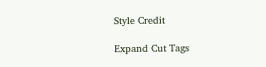Style Credit

Expand Cut Tags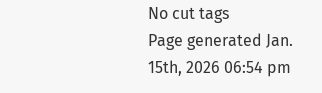No cut tags
Page generated Jan. 15th, 2026 06:54 pm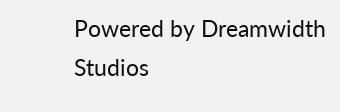Powered by Dreamwidth Studios